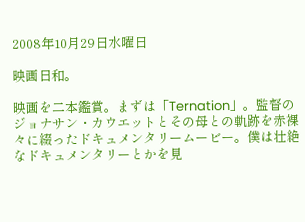2008年10月29日水曜日

映画日和。

映画を二本鑑賞。まずは「Ternation」。監督のジョナサン・カウエットとその母との軌跡を赤裸々に綴ったドキュメンタリームービー。僕は壮絶なドキュメンタリーとかを見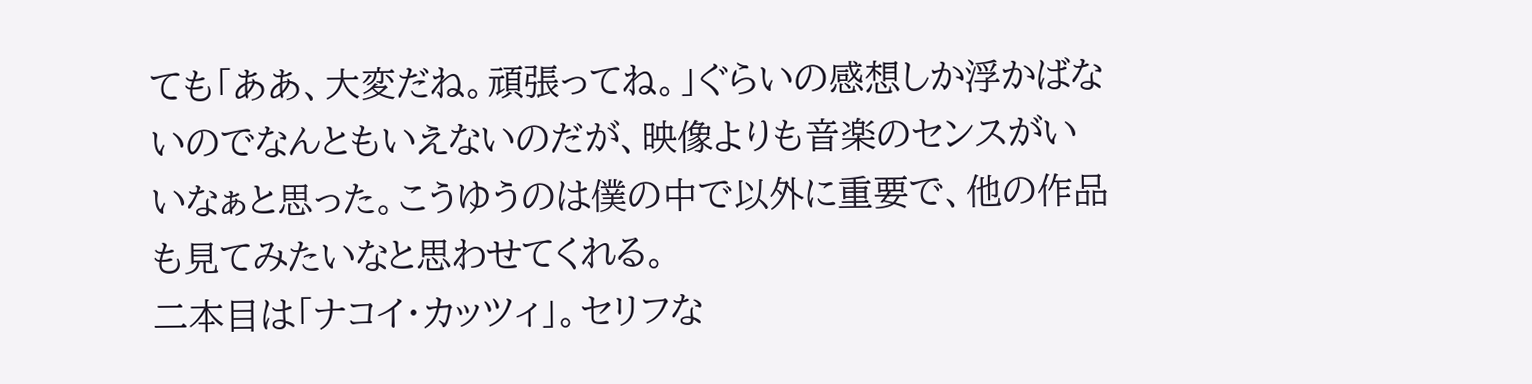ても「ああ、大変だね。頑張ってね。」ぐらいの感想しか浮かばないのでなんともいえないのだが、映像よりも音楽のセンスがいいなぁと思った。こうゆうのは僕の中で以外に重要で、他の作品も見てみたいなと思わせてくれる。
二本目は「ナコイ・カッツィ」。セリフな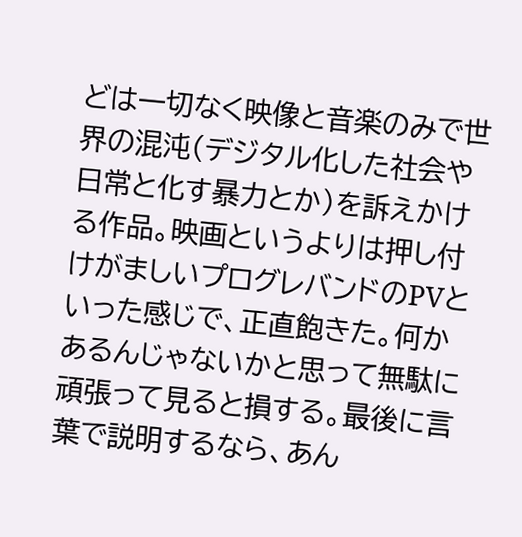どは一切なく映像と音楽のみで世界の混沌(デジタル化した社会や日常と化す暴力とか)を訴えかける作品。映画というよりは押し付けがましいプログレバンドのPVといった感じで、正直飽きた。何かあるんじゃないかと思って無駄に頑張って見ると損する。最後に言葉で説明するなら、あん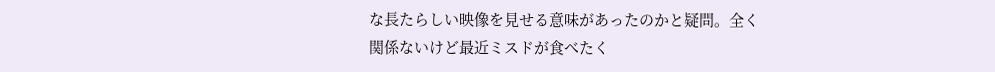な長たらしい映像を見せる意味があったのかと疑問。全く関係ないけど最近ミスドが食べたく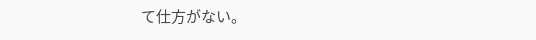て仕方がない。